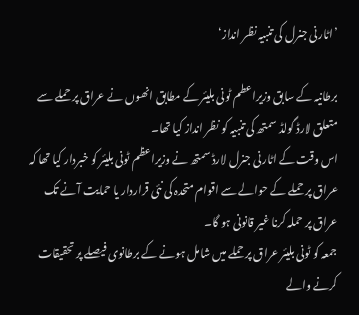’اٹارنی جنرل کی تنبیہ نظر انداز‘

برطانیہ کے سابق وزیراعطم ٹونی بلیئر کے مطابق انھوں نے عراق پر حملے سے متعلق لارڈ گولڈ سمتھ کی تنبیہ کو نظر انداز کیا تھا۔
اس وقت کے اٹارنی جنرل لارڈ سمتھ نے وزیراعظم ٹونی بلیئر کو خبردار کیا تھا کہ عراق پر حملے کے حوالے سے اقوام متحدہ کی نئی قراردار یا حمایت آنے تک عراق پر حملہ کرنا غیر قانونی ہو گا۔
جمعہ کو ٹونی بلیئر عراق پر حملے میں شامل ہونے کے برطانوی فیصلے پر تحقیقات کرنے والے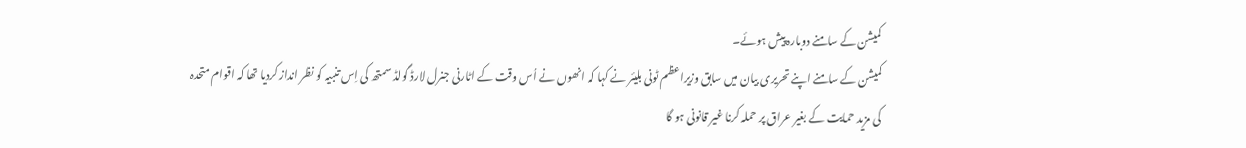کمیشن کے سامنے دوبارہ پیش ہوئے۔
کمیشن کے سامنے اپنے تحریری بیان میں سابق وزیراعظم ٹونی بلیئر نے کہا کہ انھوں نے اُس وقت کے اٹارنی جنرل لارڈ گولڈ سمتھ کی اِس تنبیہ کو نظر انداز کردیا تھا کہ اقوام متحدہ کی مزید حمایت کے بغیر عراق پر حملہ کرنا غیر قانونی ہو گا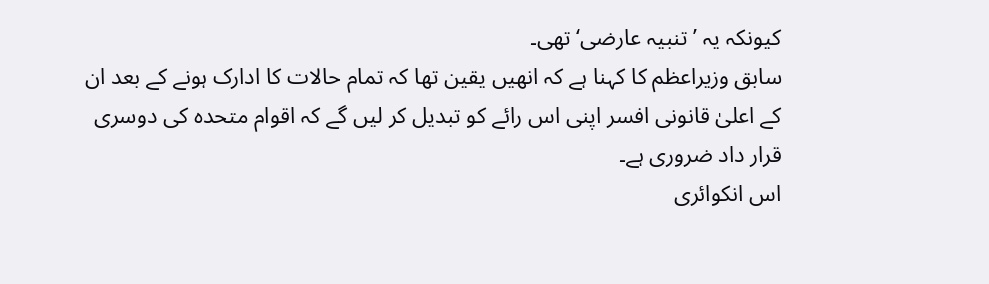کیونکہ یہ ’ تنبیہ عارضی‘ تھی۔
سابق وزیراعظم کا کہنا ہے کہ انھیں یقین تھا کہ تمام حالات کا ادارک ہونے کے بعد ان کے اعلیٰ قانونی افسر اپنی اس رائے کو تبدیل کر لیں گے کہ اقوام متحدہ کی دوسری قرار داد ضروری ہے۔
اس انکوائری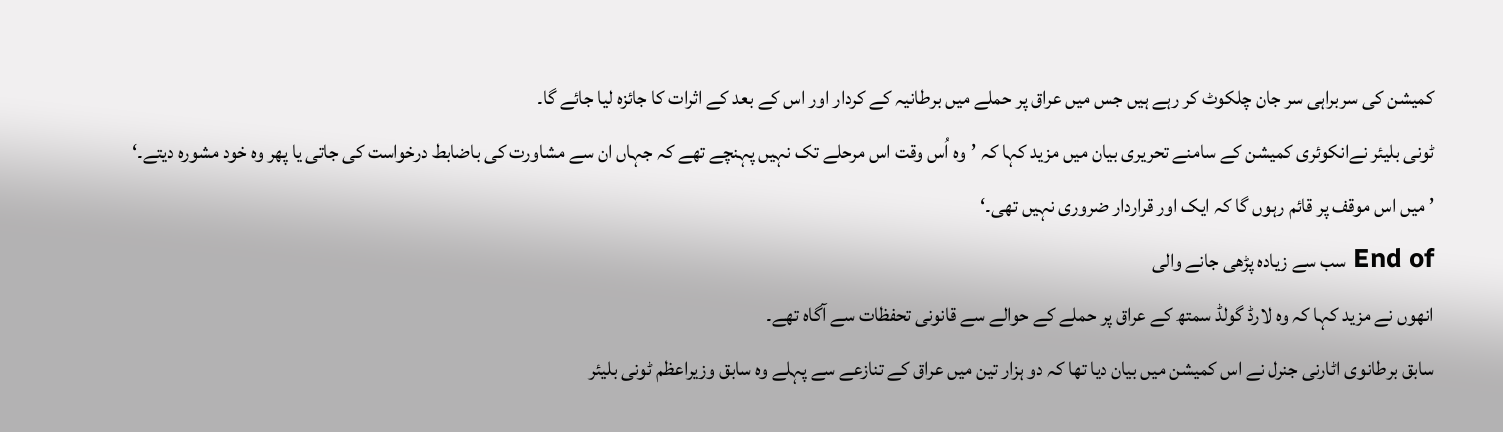کمیشن کی سربراہی سر جان چلکوٹ کر رہے ہیں جس میں عراق پر حملے میں برطانیہ کے کردار اور اس کے بعد کے اثرات کا جائزہ لیا جائے گا۔
ٹونی بلیئر نےانکوئری کمیشن کے سامنے تحریری بیان میں مزید کہا کہ ’وہ اُس وقت اس مرحلے تک نہیں پہنچے تھے کہ جہاں ان سے مشاورت کی باضابط درخواست کی جاتی یا پھر وہ خود مشورہ دیتے۔‘
’ میں اس موقف پر قائم رہوں گا کہ ایک اور قراردار ضروری نہیں تھی۔‘
End of سب سے زیادہ پڑھی جانے والی
انھوں نے مزید کہا کہ وہ لارڈ گولڈ سمتھ کے عراق پر حملے کے حوالے سے قانونی تحفظات سے آگاہ تھے۔
سابق برطانوی اٹارنی جنرل نے اس کمیشن میں بیان دیا تھا کہ دو ہزار تین میں عراق کے تنازعے سے پہلے وہ سابق وزیراعظم ٹونی بلیئر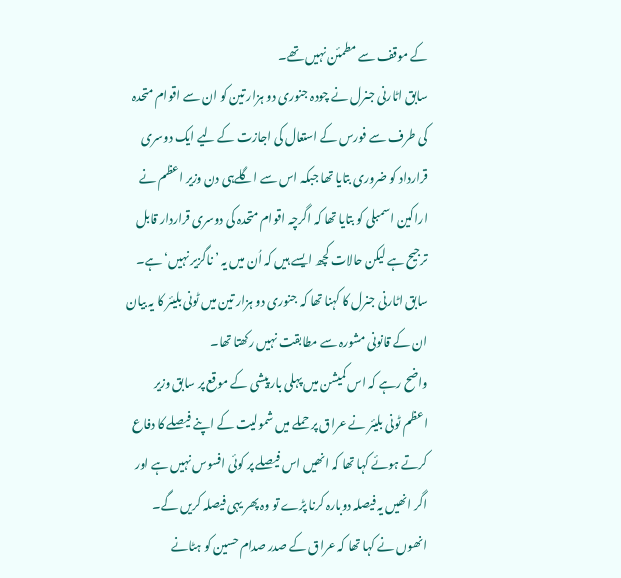کے موقف سے مطمئن نہیں تھے۔
سابق اٹارنی جنرل نے چودہ جنوری دو ہزار تین کو ان سے اقوام متحدہ کی طرف سے فورس کے استعال کی اجازت کے لیے ایک دوسری قرارداد کو ضروری بتایا تھا جبکہ اس سے اگلےہی دن وزیر اعظم نے اراکین اسمبلی کو بتایا تھا کہ اگرچہ اقوام متحدہ کی دوسری قراردار قابل ترجیح ہے لیکن حالات کچھ ایسے ہیں کہ اُن میں یہ ’ناگزیر نہیں‘ ہے۔
سابق اٹارنی جنرل کا کہنا تھا کہ جنوری دو ہزار تین میں ٹونی بلیئر کا یہ بیان ان کے قانونی مشورہ سے مطابقت نہیں رکھتا تھا۔
واضح رہے کہ اس کمیشن میں پہلی بار پیشی کے موقع پر سابق وزیر اعظم ٹونی بلیئر نے عراق پر حملے میں شمولیت کے اپنے فیصلے کا دفاع کرتے ہوئے کہا تھا کہ انھیں اس فیصلے پر کوئی افسوس نہیں ہے اور اگر انھیں یہ فیصلہ دوبارہ کرنا پڑے تو وہ پھر یہی فیصلہ کریں گے۔
انھوں نے کہا تھا کہ عراق کے صدر صدام حسین کو ہٹانے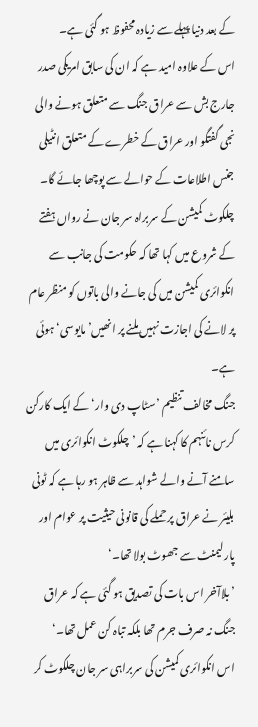کے بعد دنیا پہلے سے زیادہ محفوظ ہو گئی ہے۔
اس کے علاوہ امید ہے کہ ان کی سابق امریکی صدر جارج بش سے عراق جنگ سے متعلق ہونے والی نجی گفتگو اور عراق کے خطرے کے متعلق انٹیلی جنس اطلاعات کے حوالے سے پوچھا جائے گا۔
چلکوٹ کمیشن کے سربراہ سر جان نے رواں ہفتے کے شروع میں کہا تھا کہ حکومت کی جانب سے انکوائری کمیشن میں کی جانے والی باتوں کو منظر عام پر لانے کی اجازت نہیں ملنے پر انھیں’مایوسی‘ ہوئی ہے۔
جنگ مخالف تنظیم ’سٹاپ دی وار‘ کے ایک کارکن کرس نائنہم کا کہنا ہے کہ ’چلکوٹ انکوائری میں سامنے آنے والے شواہد سے ظاہر ہو رہا ہے کہ ٹونی بلیئر نے عراق پر حملے کی قانونی حیثیت پر عوام اور پارلیمنٹ سے جھوٹ بولا تھا۔‘
’بلاآخر اس بات کی تصدیق ہو گئی ہے کہ عراق جنگ نہ صرف جرم تھا بلکہ تباہ کن عمل تھا۔‘
اس انکوائری کمیشن کی سربراہی سر جان چلکوٹ کر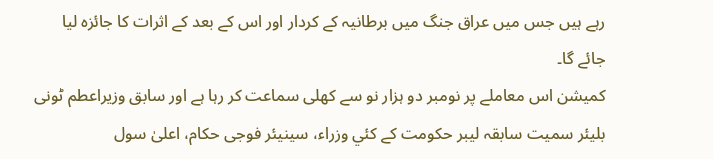رہے ہیں جس میں عراق جنگ میں برطانیہ کے کردار اور اس کے بعد کے اثرات کا جائزہ لیا جائے گا۔
کمیشن اس معاملے پر نومبر دو ہزار نو سے کھلی سماعت کر رہا ہے اور سابق وزیراعطم ٹونی بلیئر سمیت سابقہ لیبر حکومت کے کئي وزراء، سینیئر فوجی حکام، اعلیٰ سول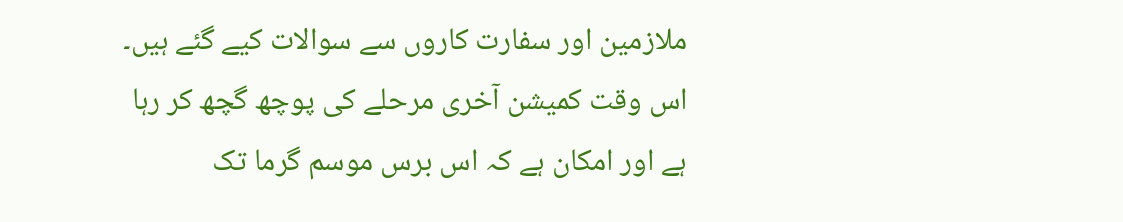ملازمین اور سفارت کاروں سے سوالات کیے گئے ہیں۔
اس وقت کمیشن آخری مرحلے کی پوچھ گچھ کر رہا ہے اور امکان ہے کہ اس برس موسم گرما تک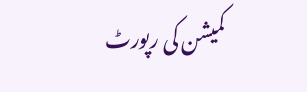کمیشن کی رپورٹ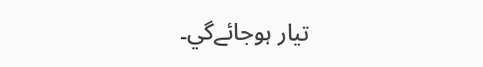تیار ہوجائےگي۔